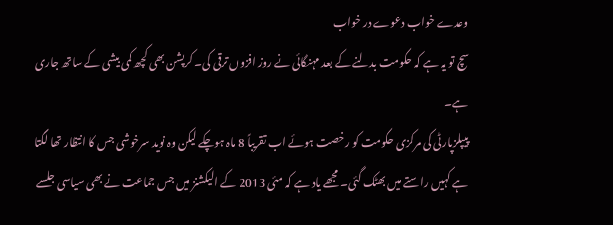وعدے خواب دعوے در خواب
سچ تو یہ ہے کہ حکومت بدلنے کے بعد مہنگائی نے روز افزوں ترقی کی۔ کرپشن بھی کچھ کمی بیشی کے ساتھ جاری ہے۔
پیپلزپارٹی کی مرکزی حکومت کو رخصت ہوئے اب تقریباً 8 ماہ ہوچکے لیکن وہ نوید سرخوشی جس کا انتظار تھا لگتا ہے کہیں راستے میں بھٹک گئی۔ مجھے یاد ہے کہ مئی 2013 کے الیکشنز میں جس جماعت نے بھی سیاسی جلسے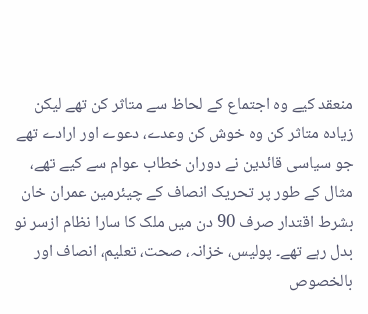منعقد کیے وہ اجتماع کے لحاظ سے متاثر کن تھے لیکن زیادہ متاثر کن وہ خوش کن وعدے، دعوے اور ارادے تھے جو سیاسی قائدین نے دوران خطاب عوام سے کیے تھے، مثال کے طور پر تحریک انصاف کے چیئرمین عمران خان بشرط اقتدار صرف 90 دن میں ملک کا سارا نظام ازسر نو بدل رہے تھے۔ پولیس، خزانہ، صحت، تعلیم، انصاف اور بالخصوص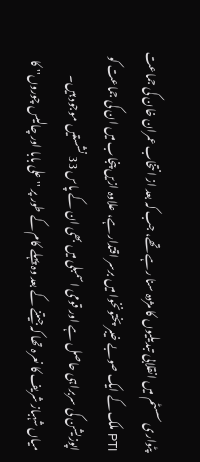پٹواری سسٹم میں انقلابی تبدیلیوں کا مژدہ سنا رہے تھے، جب کہ بعد از انتخاب عمران خان کی جماعت PTI ملک کے ایک صوبے خیبر پختونخوا میں برسر اقتدار ہے، علاوہ ازیں پنجاب میں ان کی جماعت کو اپوزیشن کی سربراہی حاصل ہے اور قومی اسمبلی میں بھی ان کے پاس 33 نشستیں موجود ہیں۔
میاں شہباز شریف کا نعرہ تھا کہ جیتنے کے بعد وہ پہلے کام کے طور پر ''علی بابا اور چالیس چوروں'' کا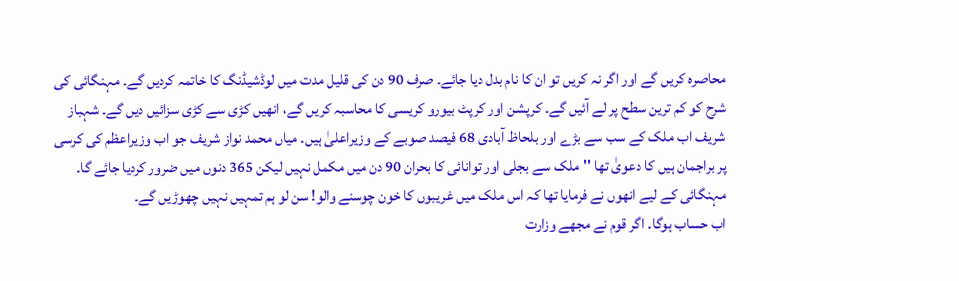محاصرہ کریں گے اور اگر نہ کریں تو ان کا نام بدل دیا جائے۔ صرف 90 دن کی قلیل مدت میں لوڈشیڈنگ کا خاتمہ کردیں گے۔ مہنگائی کی شرح کو کم ترین سطح پر لے آئیں گے۔ کرپشن اور کرپٹ بیورو کریسی کا محاسبہ کریں گے، انھیں کڑی سے کڑی سزائیں دیں گے۔ شہباز شریف اب ملک کے سب سے بڑے اور بلحاظ آبادی 68 فیصد صوبے کے وزیراعلیٰ ہیں۔ میاں محمد نواز شریف جو اب وزیراعظم کی کرسی پر براجمان ہیں کا دعویٰ تھا ''ملک سے بجلی اور توانائی کا بحران 90 دن میں مکمل نہیں لیکن 365 دنوں میں ضرور کردیا جائے گا۔ مہنگائی کے لیے انھوں نے فرمایا تھا کہ اس ملک میں غریبوں کا خون چوسنے والو! سن لو ہم تمہیں نہیں چھوڑیں گے۔
اب حساب ہوگا۔ اگر قوم نے مجھے وزارت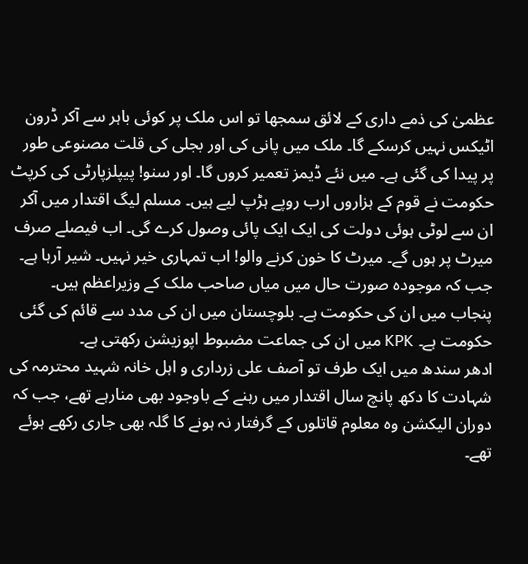عظمیٰ کی ذمے داری کے لائق سمجھا تو اس ملک پر کوئی باہر سے آکر ڈرون اٹیکس نہیں کرسکے گا۔ ملک میں پانی کی اور بجلی کی قلت مصنوعی طور پر پیدا کی گئی ہے۔ میں نئے ڈیمز تعمیر کروں گا۔ اور سنو! پیپلزپارٹی کی کرپٹ حکومت نے قوم کے ہزاروں ارب روپے ہڑپ لیے ہیں۔ مسلم لیگ اقتدار میں آکر ان سے لوٹی ہوئی دولت کی ایک ایک پائی وصول کرے گی۔ اب فیصلے صرف میرٹ پر ہوں گے۔ میرٹ کا خون کرنے والو! اب تمہاری خیر نہیں۔ شیر آرہا ہے۔ جب کہ موجودہ صورت حال میں میاں صاحب ملک کے وزیراعظم ہیں۔ پنجاب میں ان کی حکومت ہے۔ بلوچستان میں ان کی مدد سے قائم کی گئی حکومت ہے۔ KPK میں ان کی جماعت مضبوط اپوزیشن رکھتی ہے۔
ادھر سندھ میں ایک طرف تو آصف علی زرداری و اہل خانہ شہید محترمہ کی شہادت کا دکھ پانچ سال اقتدار میں رہنے کے باوجود بھی منارہے تھے، جب کہ دوران الیکشن وہ معلوم قاتلوں کے گرفتار نہ ہونے کا گلہ بھی جاری رکھے ہوئے تھے۔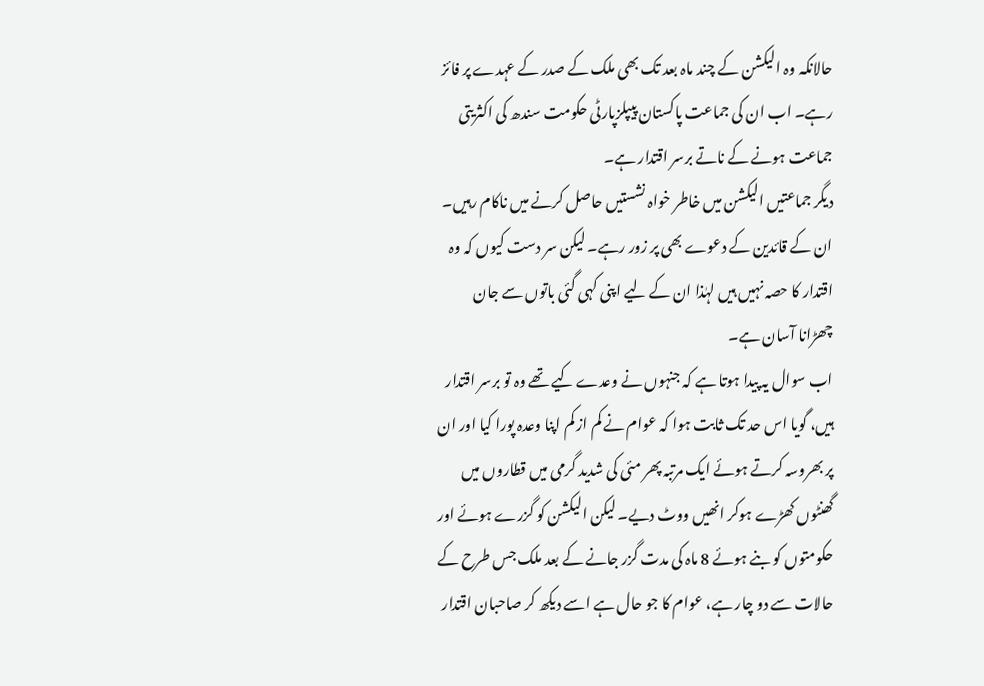حالانکہ وہ الیکشن کے چند ماہ بعد تک بھی ملک کے صدر کے عہدے پر فائز رہے۔ اب ان کی جماعت پاکستان پیپلزپارٹی حکومت سندھ کی اکثریتی جماعت ہونے کے ناتے برسر اقتدار ہے۔
دیگر جماعتیں الیکشن میں خاطر خواہ نشستیں حاصل کرنے میں ناکام رہیں۔ ان کے قائدین کے دعوے بھی پر زور رہے۔ لیکن سر دست کیوں کہ وہ اقتدار کا حصہ نہیں ہیں لہٰذا ان کے لیے اپنی کہی گئی باتوں سے جان چھڑانا آسان ہے۔
اب سوال یہ پیدا ہوتا ہے کہ جنہوں نے وعدے کیے تھے وہ تو برسر اقتدار ہیں، گویا اس حد تک ثابت ہوا کہ عوام نے کم از کم اپنا وعدہ پورا کیا اور ان پر بھروسہ کرتے ہوئے ایک مرتبہ پھر مئی کی شدید گرمی میں قطاروں میں گھنٹوں کھڑے ہوکر انھیں ووٹ دیے۔ لیکن الیکشن کو گزرے ہوئے اور حکومتوں کو بنے ہوئے 8 ماہ کی مدت گزر جانے کے بعد ملک جس طرح کے حالات سے دو چار ہے، عوام کا جو حال ہے اسے دیکھ کر صاحبان اقتدار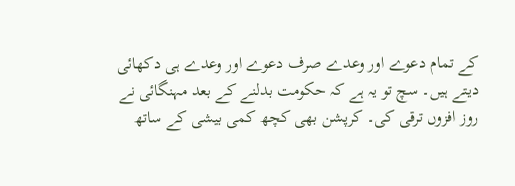کے تمام دعوے اور وعدے صرف دعوے اور وعدے ہی دکھائی دیتے ہیں۔ سچ تو یہ ہے کہ حکومت بدلنے کے بعد مہنگائی نے روز افزوں ترقی کی۔ کرپشن بھی کچھ کمی بیشی کے ساتھ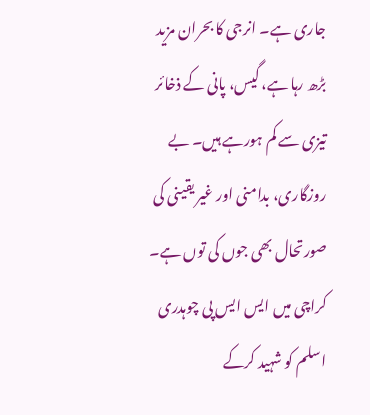جاری ہے۔ انرجی کا بحران مزید بڑھ رہا ہے، گیس، پانی کے ذخائر تیزی سے کم ہورہے ہیں۔ بے روزگاری، بدامنی اور غیر یقینی کی صورتحال بھی جوں کی توں ہے۔ کراچی میں ایس ایس پی چوہدری اسلم کو شہید کرکے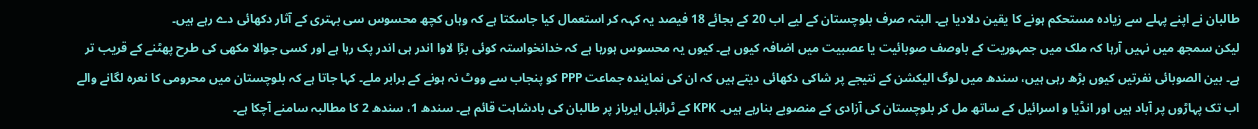طالبان نے اپنے پہلے سے زیادہ مستحکم ہونے کا یقین دلادیا ہے۔ البتہ صرف بلوچستان کے لیے اب 20 کے بجائے 18 فیصد یہ کہہ کر استعمال کیا جاسکتا ہے کہ وہاں کچھ محسوس سی بہتری کے آثار دکھائی دے رہے ہیں۔
لیکن سمجھ میں نہیں آرہا کہ ملک میں جمہوریت کے باوصف صوبائیت یا عصبیت میں اضافہ کیوں ہے۔ کیوں یہ محسوس ہورہا ہے کہ خدانخواستہ کوئی بڑا لاوا اندر ہی اندر پک رہا ہے اور کسی جوالا مکھی کی طرح پھٹنے کے قریب تر ہے۔ بین الصوبائی نفرتیں کیوں بڑھ رہی ہیں، سندھ میں لوگ الیکشن کے نتیجے پر شاکی دکھائی دیتے ہیں کہ ان کی نمایندہ جماعت PPP کو پنجاب سے ووٹ نہ ہونے کے برابر ملے۔ کہا جاتا ہے کہ بلوچستان میں محرومی کا نعرہ لگانے والے اب تک پہاڑوں پر آباد ہیں اور انڈیا و اسرائیل کے ساتھ مل کر بلوچستان کی آزادی کے منصوبے بنارہے ہیں۔ KPK کے ٹرائبل ایریاز پر طالبان کی بادشاہت قائم ہے۔ سندھ 1، سندھ 2 کا مطالبہ سامنے آچکا ہے۔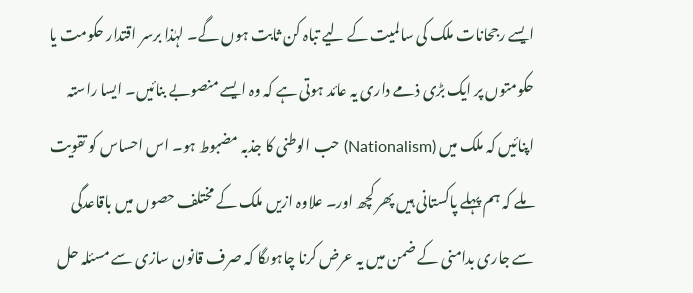ایسے رجحانات ملک کی سالمیت کے لیے تباہ کن ثابت ہوں گے۔ لہٰذا برسر اقتدار حکومت یا حکومتوں پر ایک بڑی ذمے داری یہ عائد ہوتی ہے کہ وہ ایسے منصوبے بنائیں۔ ایسا راستہ اپنائیں کہ ملک میں (Nationalism) حب الوطنی کا جذبہ مضبوط ہو۔ اس احساس کو تقویت ملے کہ ہم پہلے پاکستانی ہیں پھر کچھ اور۔ علاوہ ازیں ملک کے مختلف حصوں میں باقاعدگی سے جاری بدامنی کے ضمن میں یہ عرض کرنا چاہوںگا کہ صرف قانون سازی سے مسئلہ حل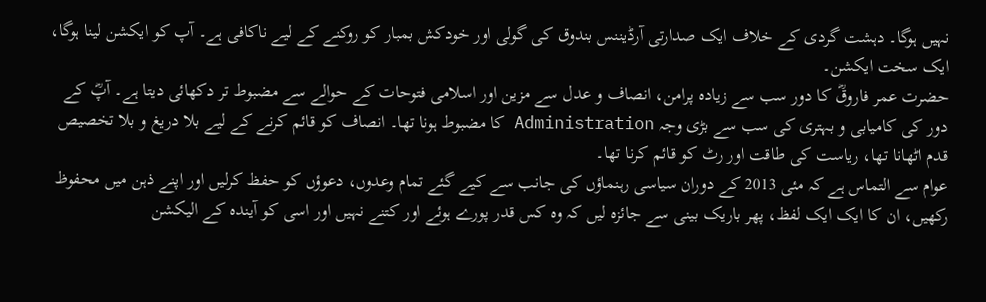نہیں ہوگا۔ دہشت گردی کے خلاف ایک صدارتی آرڈیننس بندوق کی گولی اور خودکش بمبار کو روکنے کے لیے ناکافی ہے۔ آپ کو ایکشن لینا ہوگا، ایک سخت ایکشن۔
حضرت عمر فاروقؓ کا دور سب سے زیادہ پرامن، انصاف و عدل سے مزین اور اسلامی فتوحات کے حوالے سے مضبوط تر دکھائی دیتا ہے۔ آپؓ کے دور کی کامیابی و بہتری کی سب سے بڑی وجہ Administration کا مضبوط ہونا تھا۔ انصاف کو قائم کرنے کے لیے بلا دریغ و بلا تخصیص قدم اٹھانا تھا، ریاست کی طاقت اور رٹ کو قائم کرنا تھا۔
عوام سے التماس ہے کہ مئی 2013 کے دوران سیاسی رہنماؤں کی جانب سے کیے گئے تمام وعدوں، دعوؤں کو حفظ کرلیں اور اپنے ذہن میں محفوظ رکھیں، ان کا ایک ایک لفظ، پھر باریک بینی سے جائزہ لیں کہ وہ کس قدر پورے ہوئے اور کتنے نہیں اور اسی کو آیندہ کے الیکشن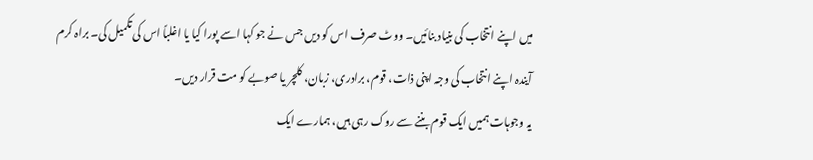میں اپنے انتخاب کی بنیاد بنائیں۔ ووٹ صرف اس کو دیں جس نے جو کہا اسے پورا کیا یا اغلباً اس کی تکمیل کی۔ براہ کرم آیندہ اپنے انتخاب کی وجہ اپنی ذات، قوم، برادری، زبان، کلچر یا صوبے کو مت قرار دیں۔
یہ وجوہات ہمیں ایک قوم بننے سے روک رہی ہیں، ہمارے ایک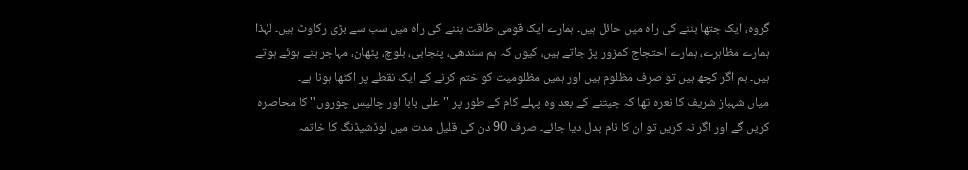گروہ، ایک جتھا بننے کی راہ میں حائل ہیں۔ ہمارے ایک قومی طاقت بننے کی راہ میں سب سے بڑی رکاوٹ ہیں۔ لہٰذا ہمارے مظاہرے، ہمارے احتجاج کمزور پڑ جاتے ہیں، کیوں کہ ہم سندھی، پنجابی، بلوچ، پٹھان، مہاجر بنے ہوئے ہوتے ہیں۔ ہم اگر کچھ ہیں تو صرف مظلوم ہیں اور ہمیں مظلومیت کو ختم کرنے کے ایک نقطے پر اکٹھا ہونا ہے۔
میاں شہباز شریف کا نعرہ تھا کہ جیتنے کے بعد وہ پہلے کام کے طور پر ''علی بابا اور چالیس چوروں'' کا محاصرہ کریں گے اور اگر نہ کریں تو ان کا نام بدل دیا جائے۔ صرف 90 دن کی قلیل مدت میں لوڈشیڈنگ کا خاتمہ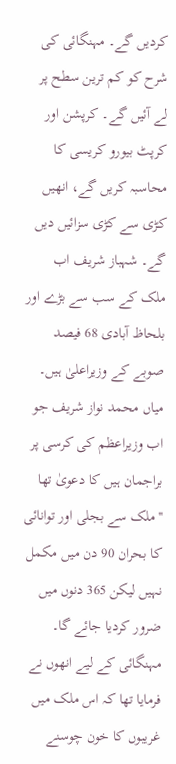کردیں گے۔ مہنگائی کی شرح کو کم ترین سطح پر لے آئیں گے۔ کرپشن اور کرپٹ بیورو کریسی کا محاسبہ کریں گے، انھیں کڑی سے کڑی سزائیں دیں گے۔ شہباز شریف اب ملک کے سب سے بڑے اور بلحاظ آبادی 68 فیصد صوبے کے وزیراعلیٰ ہیں۔ میاں محمد نواز شریف جو اب وزیراعظم کی کرسی پر براجمان ہیں کا دعویٰ تھا ''ملک سے بجلی اور توانائی کا بحران 90 دن میں مکمل نہیں لیکن 365 دنوں میں ضرور کردیا جائے گا۔ مہنگائی کے لیے انھوں نے فرمایا تھا کہ اس ملک میں غریبوں کا خون چوسنے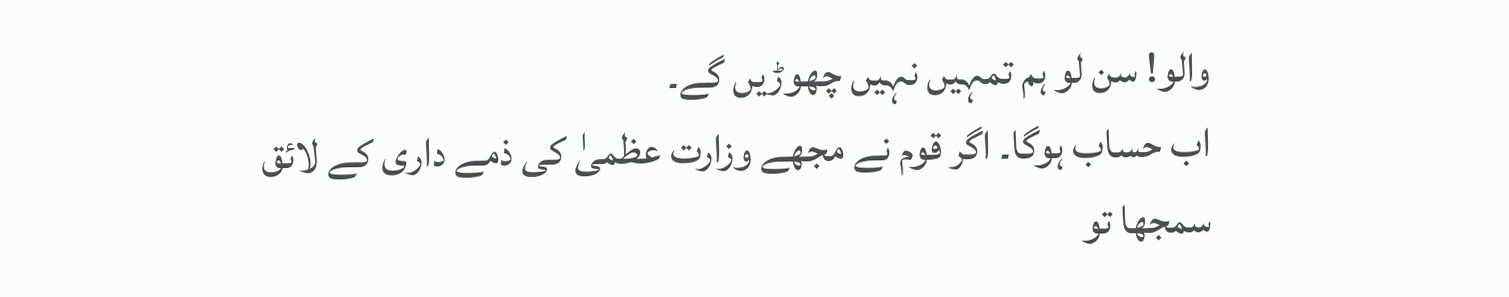والو! سن لو ہم تمہیں نہیں چھوڑیں گے۔
اب حساب ہوگا۔ اگر قوم نے مجھے وزارت عظمیٰ کی ذمے داری کے لائق سمجھا تو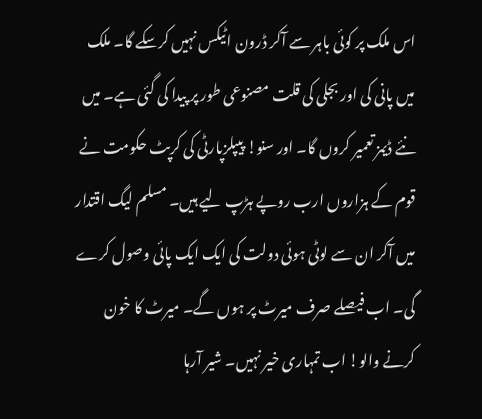اس ملک پر کوئی باہر سے آکر ڈرون اٹیکس نہیں کرسکے گا۔ ملک میں پانی کی اور بجلی کی قلت مصنوعی طور پر پیدا کی گئی ہے۔ میں نئے ڈیمز تعمیر کروں گا۔ اور سنو! پیپلزپارٹی کی کرپٹ حکومت نے قوم کے ہزاروں ارب روپے ہڑپ لیے ہیں۔ مسلم لیگ اقتدار میں آکر ان سے لوٹی ہوئی دولت کی ایک ایک پائی وصول کرے گی۔ اب فیصلے صرف میرٹ پر ہوں گے۔ میرٹ کا خون کرنے والو! اب تمہاری خیر نہیں۔ شیر آرہا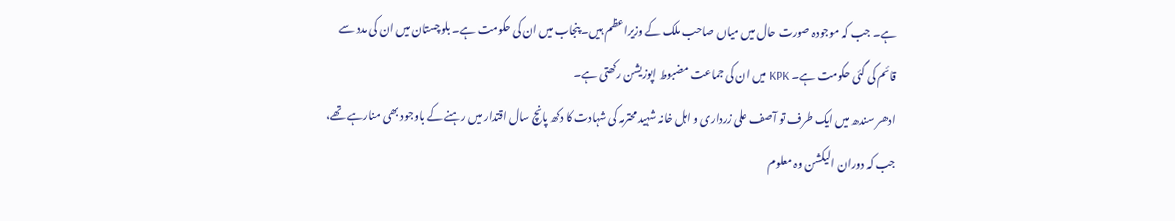ہے۔ جب کہ موجودہ صورت حال میں میاں صاحب ملک کے وزیراعظم ہیں۔ پنجاب میں ان کی حکومت ہے۔ بلوچستان میں ان کی مدد سے قائم کی گئی حکومت ہے۔ KPK میں ان کی جماعت مضبوط اپوزیشن رکھتی ہے۔
ادھر سندھ میں ایک طرف تو آصف علی زرداری و اہل خانہ شہید محترمہ کی شہادت کا دکھ پانچ سال اقتدار میں رہنے کے باوجود بھی منارہے تھے، جب کہ دوران الیکشن وہ معلوم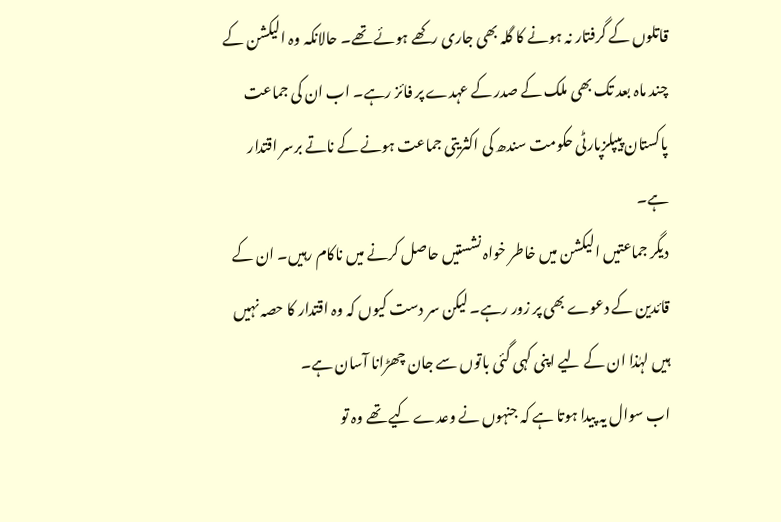قاتلوں کے گرفتار نہ ہونے کا گلہ بھی جاری رکھے ہوئے تھے۔ حالانکہ وہ الیکشن کے چند ماہ بعد تک بھی ملک کے صدر کے عہدے پر فائز رہے۔ اب ان کی جماعت پاکستان پیپلزپارٹی حکومت سندھ کی اکثریتی جماعت ہونے کے ناتے برسر اقتدار ہے۔
دیگر جماعتیں الیکشن میں خاطر خواہ نشستیں حاصل کرنے میں ناکام رہیں۔ ان کے قائدین کے دعوے بھی پر زور رہے۔ لیکن سر دست کیوں کہ وہ اقتدار کا حصہ نہیں ہیں لہٰذا ان کے لیے اپنی کہی گئی باتوں سے جان چھڑانا آسان ہے۔
اب سوال یہ پیدا ہوتا ہے کہ جنہوں نے وعدے کیے تھے وہ تو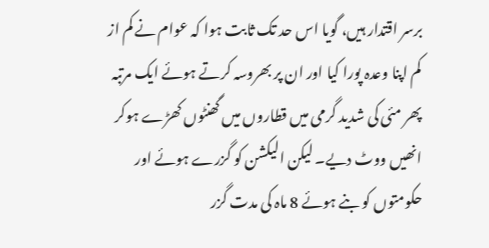برسر اقتدار ہیں، گویا اس حد تک ثابت ہوا کہ عوام نے کم از کم اپنا وعدہ پورا کیا اور ان پر بھروسہ کرتے ہوئے ایک مرتبہ پھر مئی کی شدید گرمی میں قطاروں میں گھنٹوں کھڑے ہوکر انھیں ووٹ دیے۔ لیکن الیکشن کو گزرے ہوئے اور حکومتوں کو بنے ہوئے 8 ماہ کی مدت گزر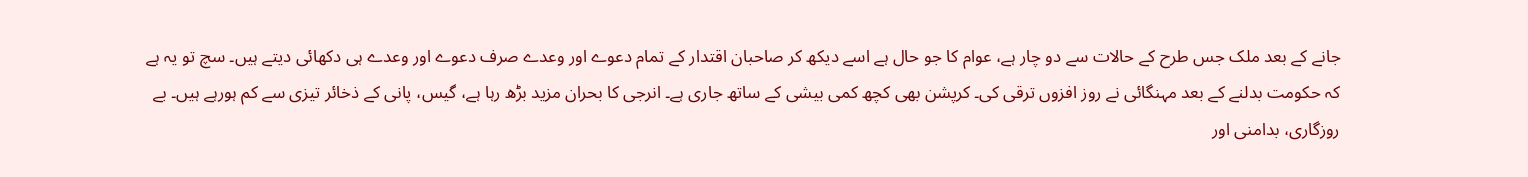جانے کے بعد ملک جس طرح کے حالات سے دو چار ہے، عوام کا جو حال ہے اسے دیکھ کر صاحبان اقتدار کے تمام دعوے اور وعدے صرف دعوے اور وعدے ہی دکھائی دیتے ہیں۔ سچ تو یہ ہے کہ حکومت بدلنے کے بعد مہنگائی نے روز افزوں ترقی کی۔ کرپشن بھی کچھ کمی بیشی کے ساتھ جاری ہے۔ انرجی کا بحران مزید بڑھ رہا ہے، گیس، پانی کے ذخائر تیزی سے کم ہورہے ہیں۔ بے روزگاری، بدامنی اور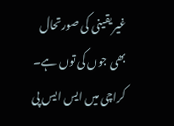غیر یقینی کی صورتحال بھی جوں کی توں ہے۔ کراچی میں ایس ایس پی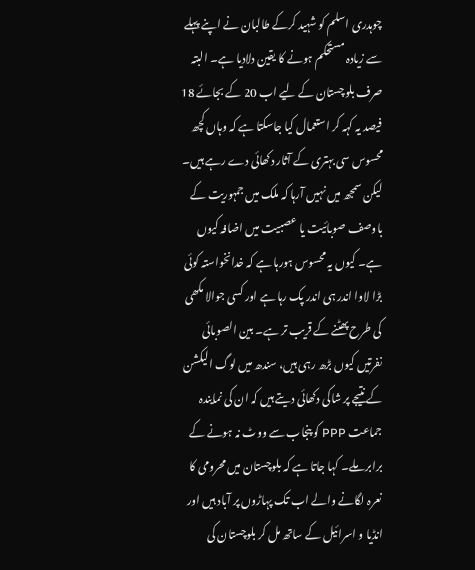چوہدری اسلم کو شہید کرکے طالبان نے اپنے پہلے سے زیادہ مستحکم ہونے کا یقین دلادیا ہے۔ البتہ صرف بلوچستان کے لیے اب 20 کے بجائے 18 فیصد یہ کہہ کر استعمال کیا جاسکتا ہے کہ وہاں کچھ محسوس سی بہتری کے آثار دکھائی دے رہے ہیں۔
لیکن سمجھ میں نہیں آرہا کہ ملک میں جمہوریت کے باوصف صوبائیت یا عصبیت میں اضافہ کیوں ہے۔ کیوں یہ محسوس ہورہا ہے کہ خدانخواستہ کوئی بڑا لاوا اندر ہی اندر پک رہا ہے اور کسی جوالا مکھی کی طرح پھٹنے کے قریب تر ہے۔ بین الصوبائی نفرتیں کیوں بڑھ رہی ہیں، سندھ میں لوگ الیکشن کے نتیجے پر شاکی دکھائی دیتے ہیں کہ ان کی نمایندہ جماعت PPP کو پنجاب سے ووٹ نہ ہونے کے برابر ملے۔ کہا جاتا ہے کہ بلوچستان میں محرومی کا نعرہ لگانے والے اب تک پہاڑوں پر آباد ہیں اور انڈیا و اسرائیل کے ساتھ مل کر بلوچستان کی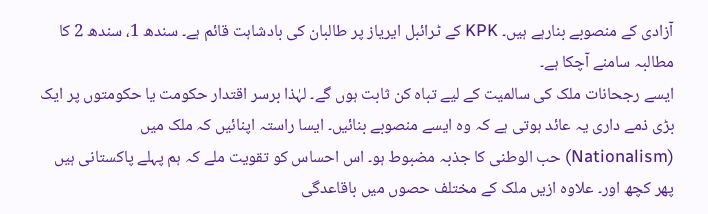آزادی کے منصوبے بنارہے ہیں۔ KPK کے ٹرائبل ایریاز پر طالبان کی بادشاہت قائم ہے۔ سندھ 1، سندھ 2 کا مطالبہ سامنے آچکا ہے۔
ایسے رجحانات ملک کی سالمیت کے لیے تباہ کن ثابت ہوں گے۔ لہٰذا برسر اقتدار حکومت یا حکومتوں پر ایک بڑی ذمے داری یہ عائد ہوتی ہے کہ وہ ایسے منصوبے بنائیں۔ ایسا راستہ اپنائیں کہ ملک میں (Nationalism) حب الوطنی کا جذبہ مضبوط ہو۔ اس احساس کو تقویت ملے کہ ہم پہلے پاکستانی ہیں پھر کچھ اور۔ علاوہ ازیں ملک کے مختلف حصوں میں باقاعدگی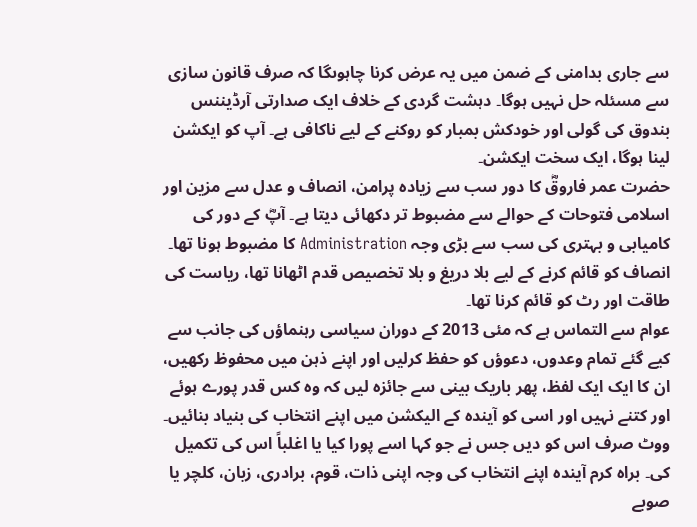سے جاری بدامنی کے ضمن میں یہ عرض کرنا چاہوںگا کہ صرف قانون سازی سے مسئلہ حل نہیں ہوگا۔ دہشت گردی کے خلاف ایک صدارتی آرڈیننس بندوق کی گولی اور خودکش بمبار کو روکنے کے لیے ناکافی ہے۔ آپ کو ایکشن لینا ہوگا، ایک سخت ایکشن۔
حضرت عمر فاروقؓ کا دور سب سے زیادہ پرامن، انصاف و عدل سے مزین اور اسلامی فتوحات کے حوالے سے مضبوط تر دکھائی دیتا ہے۔ آپؓ کے دور کی کامیابی و بہتری کی سب سے بڑی وجہ Administration کا مضبوط ہونا تھا۔ انصاف کو قائم کرنے کے لیے بلا دریغ و بلا تخصیص قدم اٹھانا تھا، ریاست کی طاقت اور رٹ کو قائم کرنا تھا۔
عوام سے التماس ہے کہ مئی 2013 کے دوران سیاسی رہنماؤں کی جانب سے کیے گئے تمام وعدوں، دعوؤں کو حفظ کرلیں اور اپنے ذہن میں محفوظ رکھیں، ان کا ایک ایک لفظ، پھر باریک بینی سے جائزہ لیں کہ وہ کس قدر پورے ہوئے اور کتنے نہیں اور اسی کو آیندہ کے الیکشن میں اپنے انتخاب کی بنیاد بنائیں۔ ووٹ صرف اس کو دیں جس نے جو کہا اسے پورا کیا یا اغلباً اس کی تکمیل کی۔ براہ کرم آیندہ اپنے انتخاب کی وجہ اپنی ذات، قوم، برادری، زبان، کلچر یا صوبے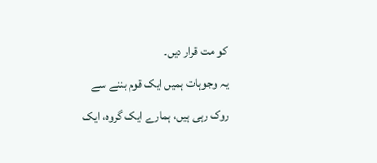کو مت قرار دیں۔
یہ وجوہات ہمیں ایک قوم بننے سے روک رہی ہیں، ہمارے ایک گروہ، ایک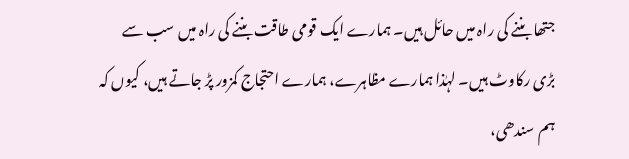جتھا بننے کی راہ میں حائل ہیں۔ ہمارے ایک قومی طاقت بننے کی راہ میں سب سے بڑی رکاوٹ ہیں۔ لہٰذا ہمارے مظاہرے، ہمارے احتجاج کمزور پڑ جاتے ہیں، کیوں کہ ہم سندھی،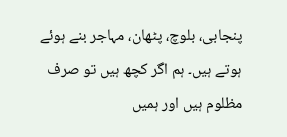پنجابی، بلوچ، پٹھان، مہاجر بنے ہوئے ہوتے ہیں۔ ہم اگر کچھ ہیں تو صرف مظلوم ہیں اور ہمیں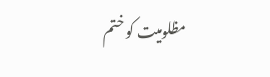مظلومیت کو ختم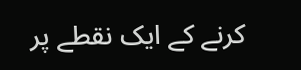کرنے کے ایک نقطے پر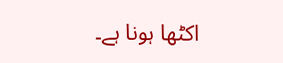اکٹھا ہونا ہے۔